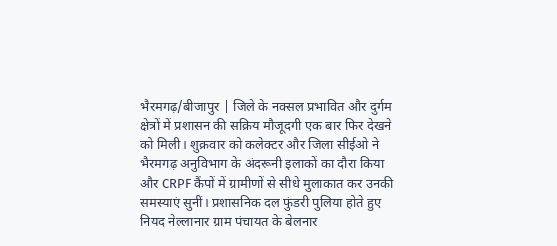भैरमगढ़/बीजापुर | जिले के नक्सल प्रभावित और दुर्गम क्षेत्रों में प्रशासन की सक्रिय मौजूदगी एक बार फिर देखने को मिली। शुक्रवार को कलेक्टर और जिला सीईओ ने भैरमगढ़ अनुविभाग के अंदरूनी इलाकों का दौरा किया और CRPF कैंपों में ग्रामीणों से सीधे मुलाकात कर उनकी समस्याएं सुनीं। प्रशासनिक दल फुंडरी पुलिया होते हुए नियद नेल्लानार ग्राम पंचायत के बेलनार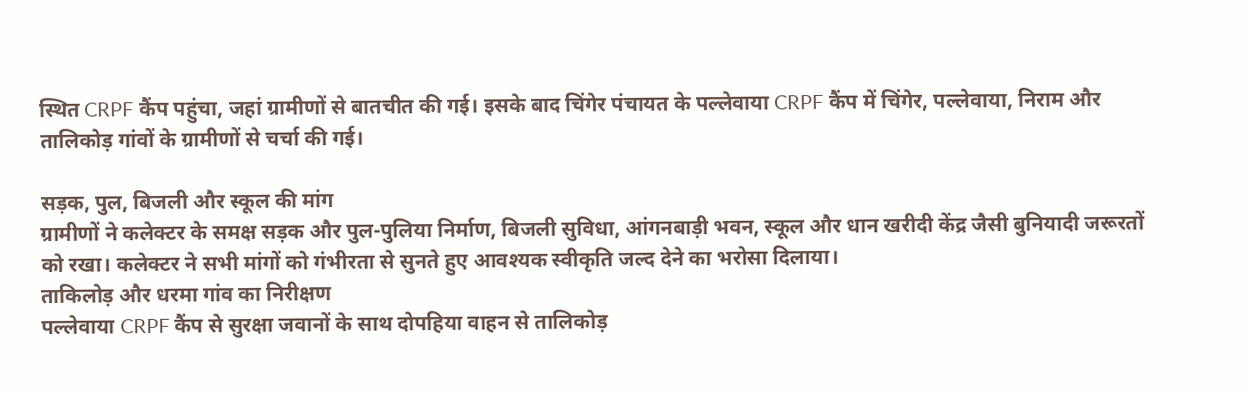स्थित CRPF कैंप पहुंचा, जहां ग्रामीणों से बातचीत की गई। इसके बाद चिंगेर पंचायत के पल्लेवाया CRPF कैंप में चिंगेर, पल्लेवाया, निराम और तालिकोड़ गांवों के ग्रामीणों से चर्चा की गई।

सड़क, पुल, बिजली और स्कूल की मांग
ग्रामीणों ने कलेक्टर के समक्ष सड़क और पुल-पुलिया निर्माण, बिजली सुविधा, आंगनबाड़ी भवन, स्कूल और धान खरीदी केंद्र जैसी बुनियादी जरूरतों को रखा। कलेक्टर ने सभी मांगों को गंभीरता से सुनते हुए आवश्यक स्वीकृति जल्द देने का भरोसा दिलाया।
ताकिलोड़ और धरमा गांव का निरीक्षण
पल्लेवाया CRPF कैंप से सुरक्षा जवानों के साथ दोपहिया वाहन से तालिकोड़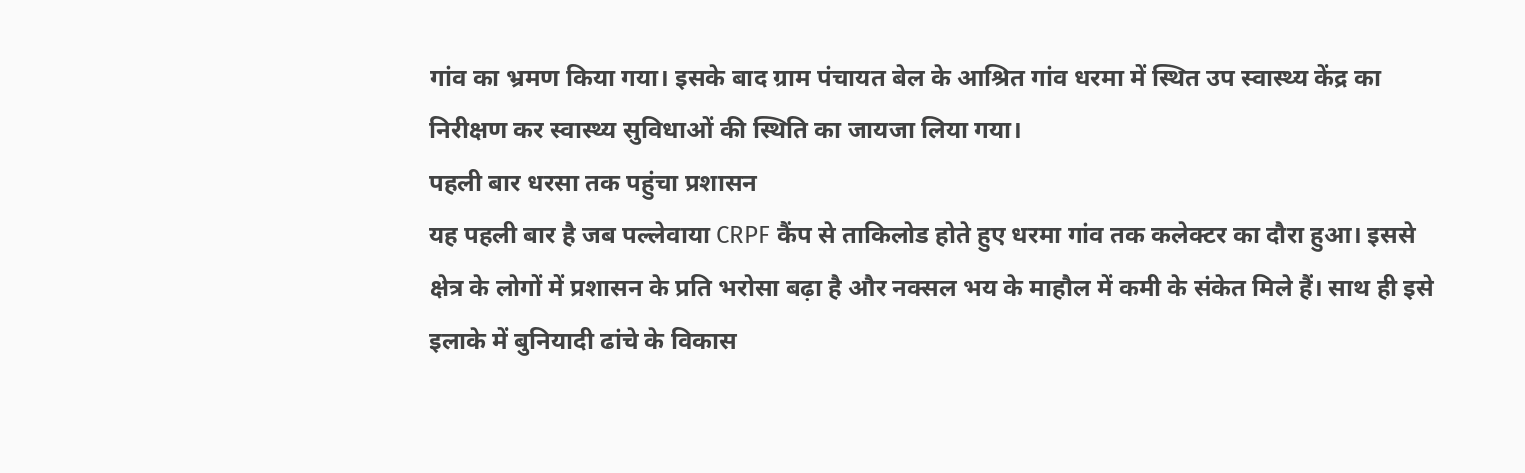गांव का भ्रमण किया गया। इसके बाद ग्राम पंचायत बेल के आश्रित गांव धरमा में स्थित उप स्वास्थ्य केंद्र का निरीक्षण कर स्वास्थ्य सुविधाओं की स्थिति का जायजा लिया गया।
पहली बार धरसा तक पहुंचा प्रशासन
यह पहली बार है जब पल्लेवाया CRPF कैंप से ताकिलोड होते हुए धरमा गांव तक कलेक्टर का दौरा हुआ। इससे क्षेत्र के लोगों में प्रशासन के प्रति भरोसा बढ़ा है और नक्सल भय के माहौल में कमी के संकेत मिले हैं। साथ ही इसे इलाके में बुनियादी ढांचे के विकास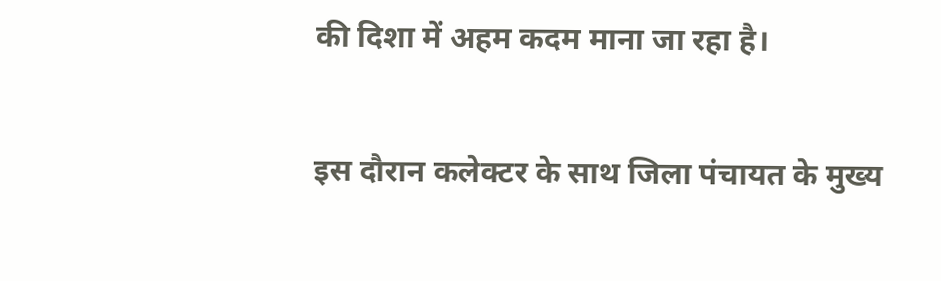की दिशा में अहम कदम माना जा रहा है।

इस दौरान कलेक्टर के साथ जिला पंचायत के मुख्य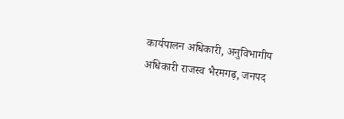कार्यपालन अधिकारी, अनुविभागीय अधिकारी राजस्व भैरमगढ़, जनपद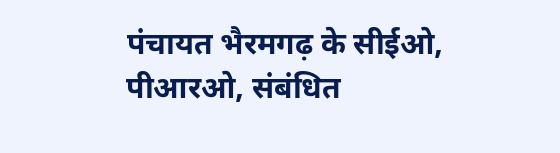पंचायत भैरमगढ़ के सीईओ, पीआरओ, संबंधित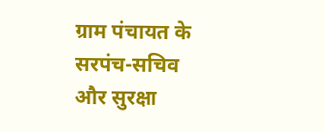ग्राम पंचायत के सरपंच-सचिव और सुरक्षा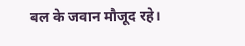बल के जवान मौजूद रहे।